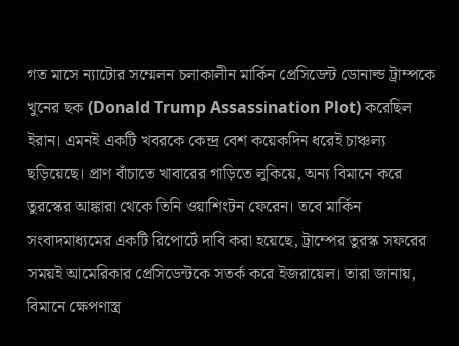গত মাসে ন্যাটোর সম্মেলন চলাকালীন মার্কিন প্রেসিডেন্ট ডোনাল্ড ট্রাম্পকে খুনের ছক (Donald Trump Assassination Plot) করেছিল ইরান। এমনই একটি খবরকে কেন্দ্র বেশ কয়েকদিন ধরেই চাঞ্চল্য ছড়িয়েছে। প্রাণ বাঁচাতে খাবারের গাড়িতে লুকিয়ে, অন্য বিমানে করে তুরস্কের আঙ্কারা থেকে তিনি ওয়াশিংটন ফেরেন। তবে মার্কিন সংবাদমাধ্যমের একটি রিপোর্টে দাবি করা হয়েছে, ট্রাম্পের তুরস্ক সফরের সময়ই আমেরিকার প্রেসিডেন্টকে সতর্ক করে ইজরায়েল। তারা জানায়, বিমানে ক্ষেপণাস্ত্র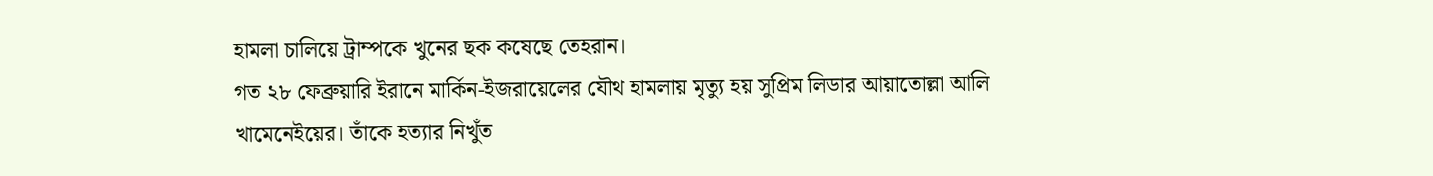হামলা চালিয়ে ট্রাম্পকে খুনের ছক কষেছে তেহরান।
গত ২৮ ফেব্রুয়ারি ইরানে মার্কিন-ইজরায়েলের যৌথ হামলায় মৃত্যু হয় সুপ্রিম লিডার আয়াতোল্লা আলি খামেনেইয়ের। তাঁকে হত্যার নিখুঁত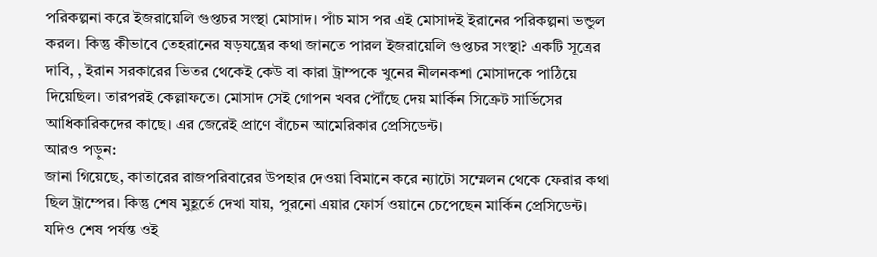পরিকল্পনা করে ইজরায়েলি গুপ্তচর সংস্থা মোসাদ। পাঁচ মাস পর এই মোসাদই ইরানের পরিকল্পনা ভন্ডুল করল। কিন্তু কীভাবে তেহরানের ষড়যন্ত্রের কথা জানতে পারল ইজরায়েলি গুপ্তচর সংস্থা? একটি সূত্রের দাবি, , ইরান সরকারের ভিতর থেকেই কেউ বা কারা ট্রাম্পকে খুনের নীলনকশা মোসাদকে পাঠিয়ে দিয়েছিল। তারপরই কেল্লাফতে। মোসাদ সেই গোপন খবর পৌঁছে দেয় মার্কিন সিক্রেট সার্ভিসের আধিকারিকদের কাছে। এর জেরেই প্রাণে বাঁচেন আমেরিকার প্রেসিডেন্ট।
আরও পড়ুন:
জানা গিয়েছে, কাতারের রাজপরিবারের উপহার দেওয়া বিমানে করে ন্যাটো সম্মেলন থেকে ফেরার কথা ছিল ট্রাম্পের। কিন্তু শেষ মুহূর্তে দেখা যায়, পুরনো এয়ার ফোর্স ওয়ানে চেপেছেন মার্কিন প্রেসিডেন্ট। যদিও শেষ পর্যন্ত ওই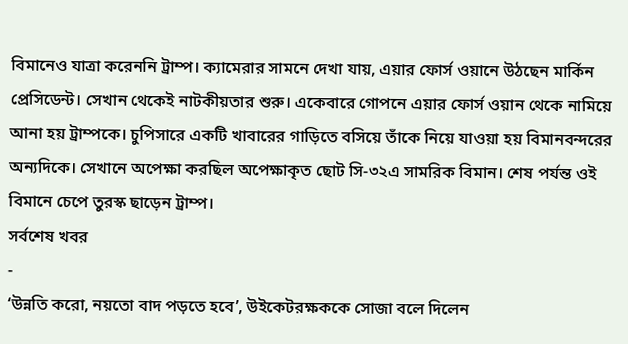বিমানেও যাত্রা করেননি ট্রাম্প। ক্যামেরার সামনে দেখা যায়, এয়ার ফোর্স ওয়ানে উঠছেন মার্কিন প্রেসিডেন্ট। সেখান থেকেই নাটকীয়তার শুরু। একেবারে গোপনে এয়ার ফোর্স ওয়ান থেকে নামিয়ে আনা হয় ট্রাম্পকে। চুপিসারে একটি খাবারের গাড়িতে বসিয়ে তাঁকে নিয়ে যাওয়া হয় বিমানবন্দরের অন্যদিকে। সেখানে অপেক্ষা করছিল অপেক্ষাকৃত ছোট সি-৩২এ সামরিক বিমান। শেষ পর্যন্ত ওই বিমানে চেপে তুরস্ক ছাড়েন ট্রাম্প।
সর্বশেষ খবর
-
‘উন্নতি করো, নয়তো বাদ পড়তে হবে’, উইকেটরক্ষককে সোজা বলে দিলেন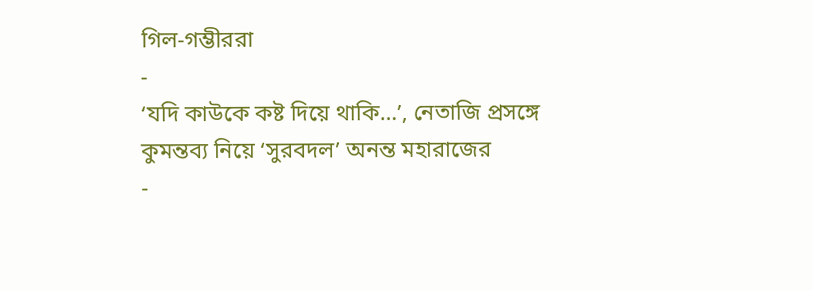গিল-গম্ভীররা
-
‘যদি কাউকে কষ্ট দিয়ে থাকি…’, নেতাজি প্রসঙ্গে কুমন্তব্য নিয়ে ‘সুরবদল’ অনন্ত মহারাজের
-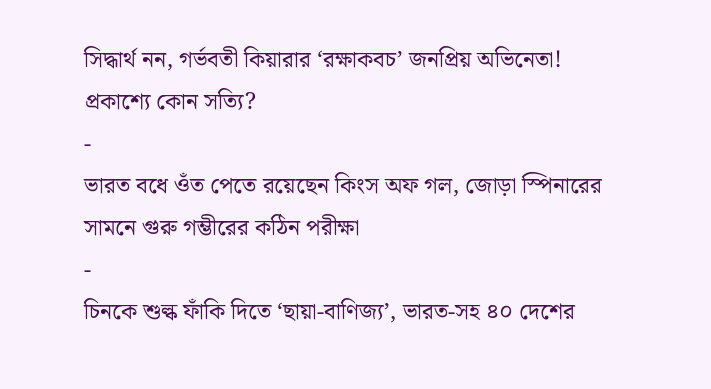সিদ্ধার্থ নন, গর্ভবতী কিয়ারার ‘রক্ষাকবচ’ জনপ্রিয় অভিনেতা! প্রকাশ্যে কোন সত্যি?
-
ভারত বধে ওঁত পেতে রয়েছেন কিংস অফ গল, জোড়া স্পিনারের সামনে গুরু গম্ভীরের কঠিন পরীক্ষা
-
চিনকে শুল্ক ফাঁকি দিতে ‘ছায়া-বাণিজ্য’, ভারত-সহ ৪০ দেশের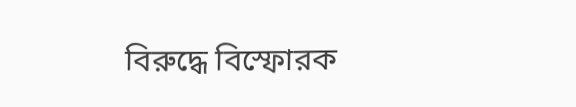বিরুদ্ধে বিস্ফোরক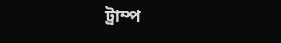ট্রাম্প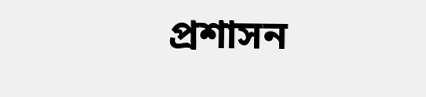প্রশাসন